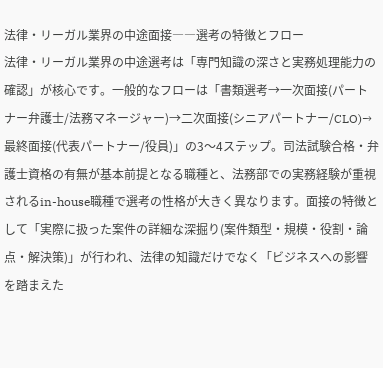法律・リーガル業界の中途面接――選考の特徴とフロー
法律・リーガル業界の中途選考は「専門知識の深さと実務処理能力の確認」が核心です。一般的なフローは「書類選考→一次面接(パートナー弁護士/法務マネージャー)→二次面接(シニアパートナー/CLO)→最終面接(代表パートナー/役員)」の3〜4ステップ。司法試験合格・弁護士資格の有無が基本前提となる職種と、法務部での実務経験が重視されるin-house職種で選考の性格が大きく異なります。面接の特徴として「実際に扱った案件の詳細な深掘り(案件類型・規模・役割・論点・解決策)」が行われ、法律の知識だけでなく「ビジネスへの影響を踏まえた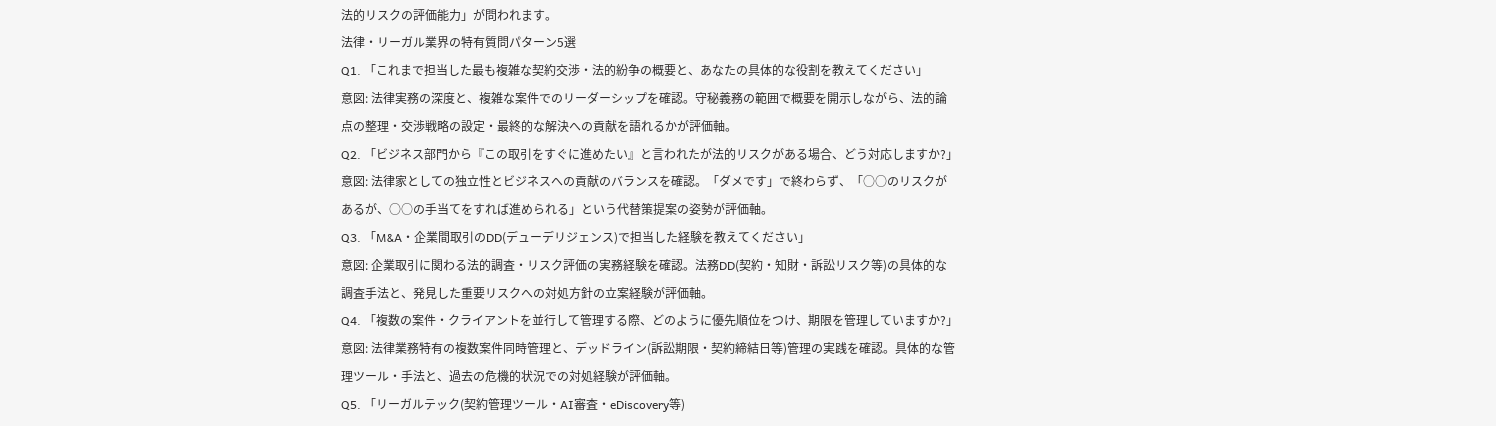法的リスクの評価能力」が問われます。
法律・リーガル業界の特有質問パターン5選
Q1. 「これまで担当した最も複雑な契約交渉・法的紛争の概要と、あなたの具体的な役割を教えてください」
意図: 法律実務の深度と、複雑な案件でのリーダーシップを確認。守秘義務の範囲で概要を開示しながら、法的論点の整理・交渉戦略の設定・最終的な解決への貢献を語れるかが評価軸。
Q2. 「ビジネス部門から『この取引をすぐに進めたい』と言われたが法的リスクがある場合、どう対応しますか?」
意図: 法律家としての独立性とビジネスへの貢献のバランスを確認。「ダメです」で終わらず、「○○のリスクがあるが、○○の手当てをすれば進められる」という代替策提案の姿勢が評価軸。
Q3. 「M&A・企業間取引のDD(デューデリジェンス)で担当した経験を教えてください」
意図: 企業取引に関わる法的調査・リスク評価の実務経験を確認。法務DD(契約・知財・訴訟リスク等)の具体的な調査手法と、発見した重要リスクへの対処方針の立案経験が評価軸。
Q4. 「複数の案件・クライアントを並行して管理する際、どのように優先順位をつけ、期限を管理していますか?」
意図: 法律業務特有の複数案件同時管理と、デッドライン(訴訟期限・契約締結日等)管理の実践を確認。具体的な管理ツール・手法と、過去の危機的状況での対処経験が評価軸。
Q5. 「リーガルテック(契約管理ツール・AI審査・eDiscovery等)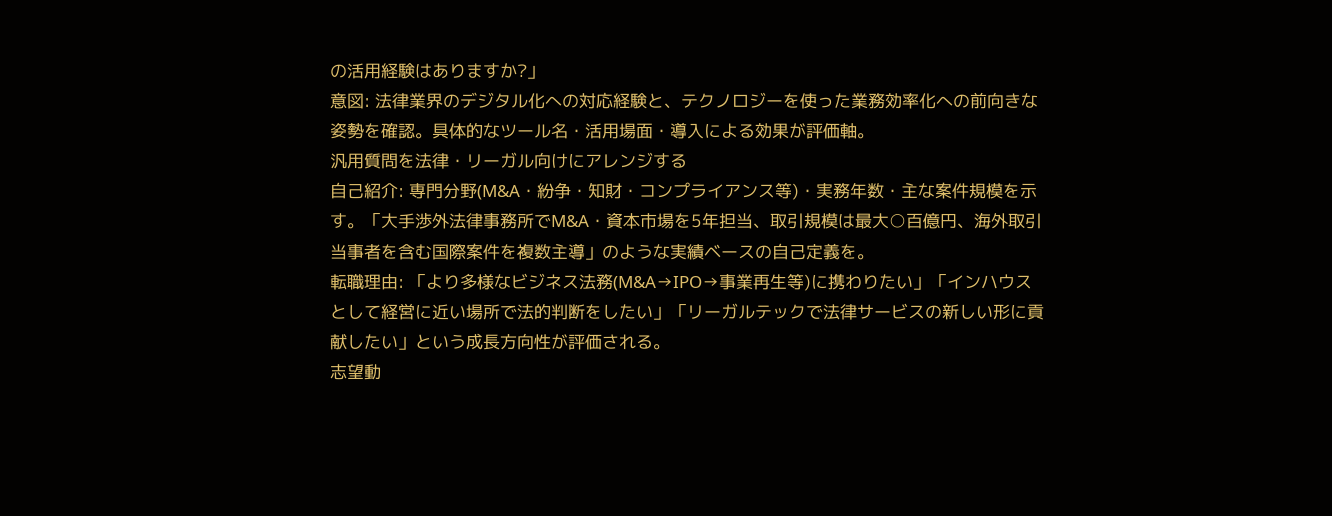の活用経験はありますか?」
意図: 法律業界のデジタル化への対応経験と、テクノロジーを使った業務効率化への前向きな姿勢を確認。具体的なツール名・活用場面・導入による効果が評価軸。
汎用質問を法律・リーガル向けにアレンジする
自己紹介: 専門分野(M&A・紛争・知財・コンプライアンス等)・実務年数・主な案件規模を示す。「大手渉外法律事務所でM&A・資本市場を5年担当、取引規模は最大○百億円、海外取引当事者を含む国際案件を複数主導」のような実績ベースの自己定義を。
転職理由: 「より多様なビジネス法務(M&A→IPO→事業再生等)に携わりたい」「インハウスとして経営に近い場所で法的判断をしたい」「リーガルテックで法律サービスの新しい形に貢献したい」という成長方向性が評価される。
志望動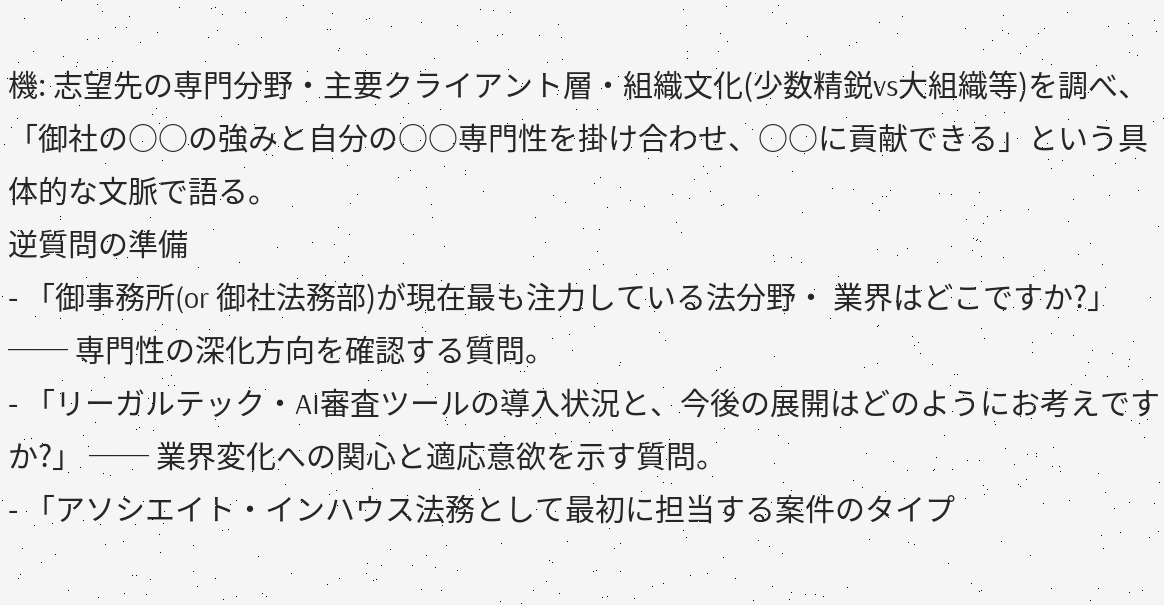機: 志望先の専門分野・主要クライアント層・組織文化(少数精鋭vs大組織等)を調べ、「御社の○○の強みと自分の○○専門性を掛け合わせ、○○に貢献できる」という具体的な文脈で語る。
逆質問の準備
- 「御事務所(or 御社法務部)が現在最も注力している法分野・ 業界はどこですか?」 ── 専門性の深化方向を確認する質問。
- 「リーガルテック・AI審査ツールの導入状況と、今後の展開はどのようにお考えですか?」 ── 業界変化への関心と適応意欲を示す質問。
- 「アソシエイト・インハウス法務として最初に担当する案件のタイプ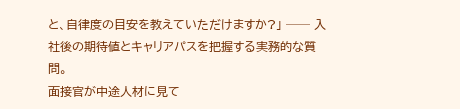と、自律度の目安を教えていただけますか?」 ── 入社後の期待値とキャリアパスを把握する実務的な質問。
面接官が中途人材に見て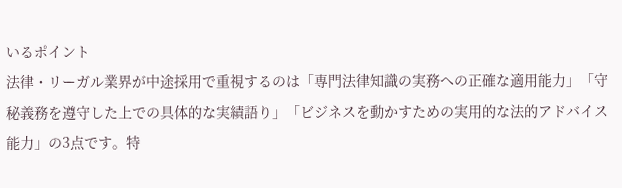いるポイント
法律・リーガル業界が中途採用で重視するのは「専門法律知識の実務への正確な適用能力」「守秘義務を遵守した上での具体的な実績語り」「ビジネスを動かすための実用的な法的アドバイス能力」の3点です。特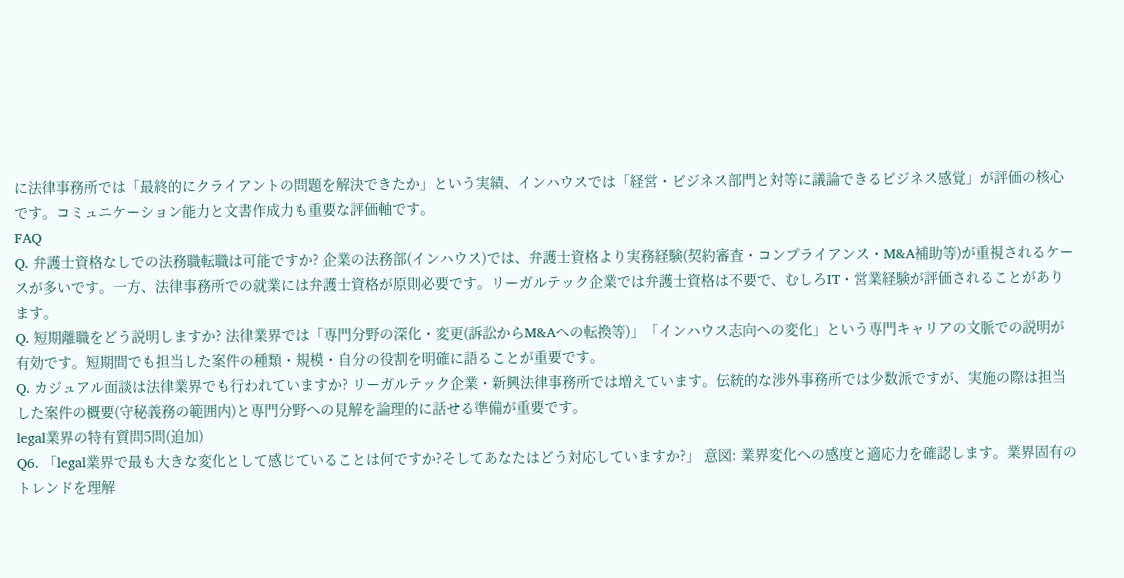に法律事務所では「最終的にクライアントの問題を解決できたか」という実績、インハウスでは「経営・ビジネス部門と対等に議論できるビジネス感覚」が評価の核心です。コミュニケーション能力と文書作成力も重要な評価軸です。
FAQ
Q. 弁護士資格なしでの法務職転職は可能ですか? 企業の法務部(インハウス)では、弁護士資格より実務経験(契約審査・コンプライアンス・M&A補助等)が重視されるケースが多いです。一方、法律事務所での就業には弁護士資格が原則必要です。リーガルテック企業では弁護士資格は不要で、むしろIT・営業経験が評価されることがあります。
Q. 短期離職をどう説明しますか? 法律業界では「専門分野の深化・変更(訴訟からM&Aへの転換等)」「インハウス志向への変化」という専門キャリアの文脈での説明が有効です。短期間でも担当した案件の種類・規模・自分の役割を明確に語ることが重要です。
Q. カジュアル面談は法律業界でも行われていますか? リーガルテック企業・新興法律事務所では増えています。伝統的な渉外事務所では少数派ですが、実施の際は担当した案件の概要(守秘義務の範囲内)と専門分野への見解を論理的に話せる準備が重要です。
legal業界の特有質問5問(追加)
Q6. 「legal業界で最も大きな変化として感じていることは何ですか?そしてあなたはどう対応していますか?」 意図: 業界変化への感度と適応力を確認します。業界固有のトレンドを理解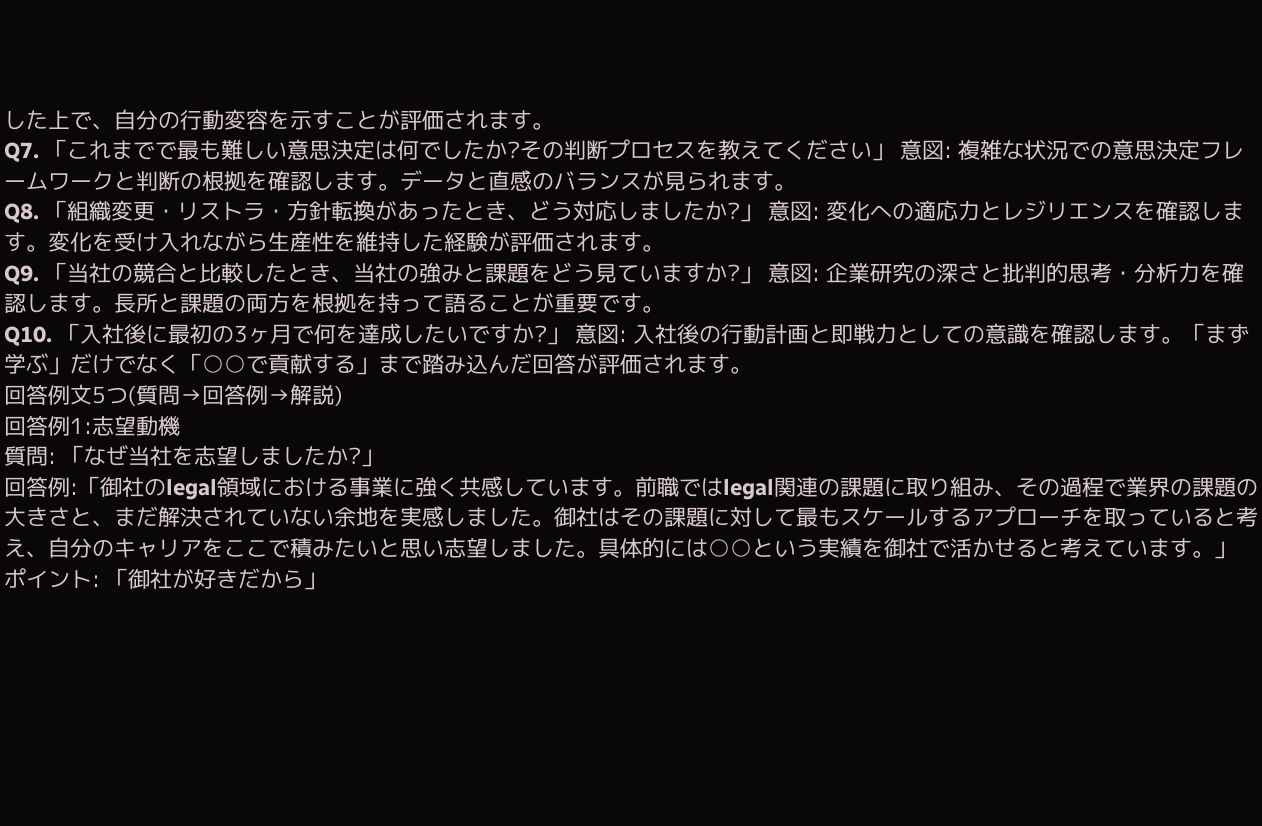した上で、自分の行動変容を示すことが評価されます。
Q7. 「これまでで最も難しい意思決定は何でしたか?その判断プロセスを教えてください」 意図: 複雑な状況での意思決定フレームワークと判断の根拠を確認します。データと直感のバランスが見られます。
Q8. 「組織変更・リストラ・方針転換があったとき、どう対応しましたか?」 意図: 変化への適応力とレジリエンスを確認します。変化を受け入れながら生産性を維持した経験が評価されます。
Q9. 「当社の競合と比較したとき、当社の強みと課題をどう見ていますか?」 意図: 企業研究の深さと批判的思考・分析力を確認します。長所と課題の両方を根拠を持って語ることが重要です。
Q10. 「入社後に最初の3ヶ月で何を達成したいですか?」 意図: 入社後の行動計画と即戦力としての意識を確認します。「まず学ぶ」だけでなく「○○で貢献する」まで踏み込んだ回答が評価されます。
回答例文5つ(質問→回答例→解説)
回答例1:志望動機
質問: 「なぜ当社を志望しましたか?」
回答例:「御社のlegal領域における事業に強く共感しています。前職ではlegal関連の課題に取り組み、その過程で業界の課題の大きさと、まだ解決されていない余地を実感しました。御社はその課題に対して最もスケールするアプローチを取っていると考え、自分のキャリアをここで積みたいと思い志望しました。具体的には○○という実績を御社で活かせると考えています。」
ポイント: 「御社が好きだから」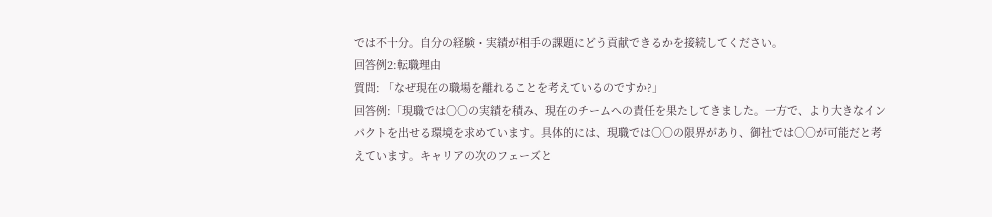では不十分。自分の経験・実績が相手の課題にどう貢献できるかを接続してください。
回答例2:転職理由
質問: 「なぜ現在の職場を離れることを考えているのですか?」
回答例:「現職では○○の実績を積み、現在のチームへの責任を果たしてきました。一方で、より大きなインパクトを出せる環境を求めています。具体的には、現職では○○の限界があり、御社では○○が可能だと考えています。キャリアの次のフェーズと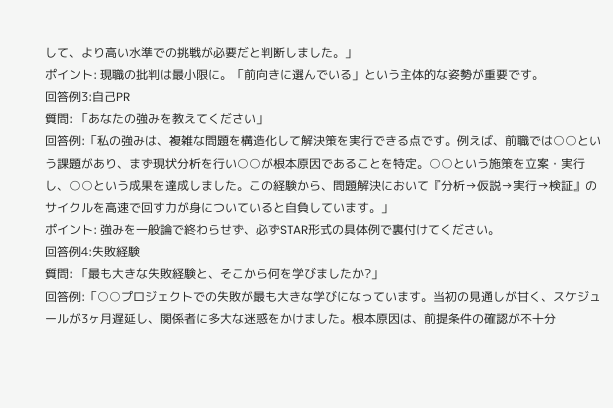して、より高い水準での挑戦が必要だと判断しました。」
ポイント: 現職の批判は最小限に。「前向きに選んでいる」という主体的な姿勢が重要です。
回答例3:自己PR
質問: 「あなたの強みを教えてください」
回答例:「私の強みは、複雑な問題を構造化して解決策を実行できる点です。例えば、前職では○○という課題があり、まず現状分析を行い○○が根本原因であることを特定。○○という施策を立案・実行し、○○という成果を達成しました。この経験から、問題解決において『分析→仮説→実行→検証』のサイクルを高速で回す力が身についていると自負しています。」
ポイント: 強みを一般論で終わらせず、必ずSTAR形式の具体例で裏付けてください。
回答例4:失敗経験
質問: 「最も大きな失敗経験と、そこから何を学びましたか?」
回答例:「○○プロジェクトでの失敗が最も大きな学びになっています。当初の見通しが甘く、スケジュールが3ヶ月遅延し、関係者に多大な迷惑をかけました。根本原因は、前提条件の確認が不十分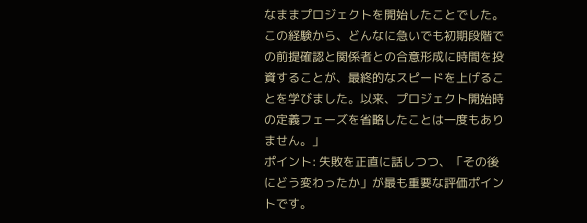なままプロジェクトを開始したことでした。この経験から、どんなに急いでも初期段階での前提確認と関係者との合意形成に時間を投資することが、最終的なスピードを上げることを学びました。以来、プロジェクト開始時の定義フェーズを省略したことは一度もありません。」
ポイント: 失敗を正直に話しつつ、「その後にどう変わったか」が最も重要な評価ポイントです。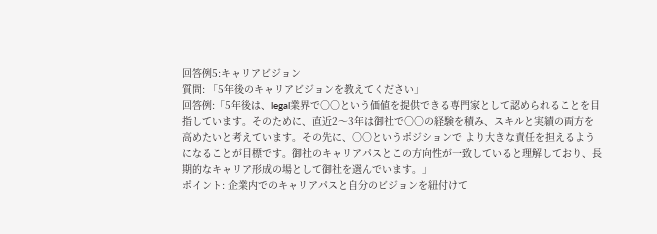回答例5:キャリアビジョン
質問: 「5年後のキャリアビジョンを教えてください」
回答例:「5年後は、legal業界で○○という価値を提供できる専門家として認められることを目指しています。そのために、直近2〜3年は御社で○○の経験を積み、スキルと実績の両方を高めたいと考えています。その先に、○○というポジションで より大きな責任を担えるようになることが目標です。御社のキャリアパスとこの方向性が一致していると理解しており、長期的なキャリア形成の場として御社を選んでいます。」
ポイント: 企業内でのキャリアパスと自分のビジョンを紐付けて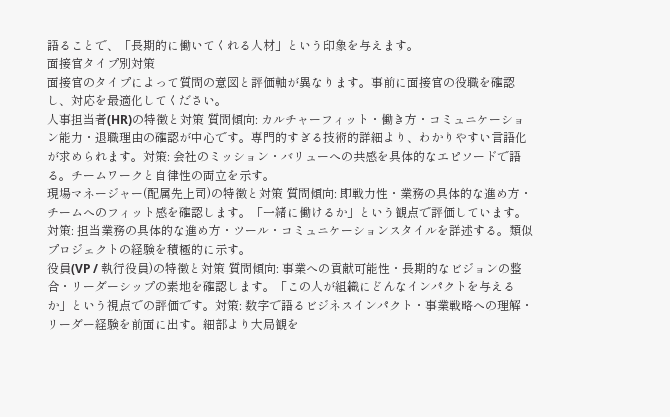語ることで、「長期的に働いてくれる人材」という印象を与えます。
面接官タイプ別対策
面接官のタイプによって質問の意図と評価軸が異なります。事前に面接官の役職を確認し、対応を最適化してください。
人事担当者(HR)の特徴と対策 質問傾向: カルチャーフィット・働き方・コミュニケーション能力・退職理由の確認が中心です。専門的すぎる技術的詳細より、わかりやすい言語化が求められます。対策: 会社のミッション・バリューへの共感を具体的なエピソードで語る。チームワークと自律性の両立を示す。
現場マネージャー(配属先上司)の特徴と対策 質問傾向: 即戦力性・業務の具体的な進め方・チームへのフィット感を確認します。「一緒に働けるか」という観点で評価しています。対策: 担当業務の具体的な進め方・ツール・コミュニケーションスタイルを詳述する。類似プロジェクトの経験を積極的に示す。
役員(VP / 執行役員)の特徴と対策 質問傾向: 事業への貢献可能性・長期的なビジョンの整合・リーダーシップの素地を確認します。「この人が組織にどんなインパクトを与えるか」という視点での評価です。対策: 数字で語るビジネスインパクト・事業戦略への理解・リーダー経験を前面に出す。細部より大局観を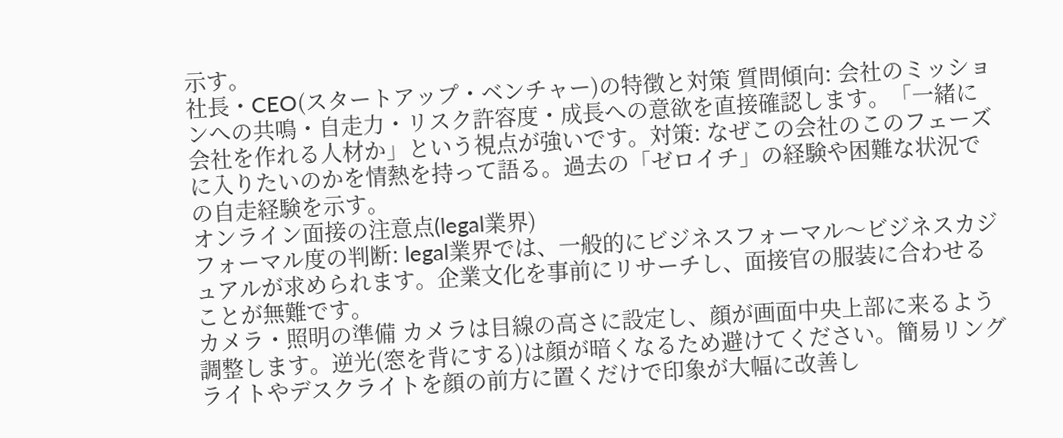示す。
社長・CEO(スタートアップ・ベンチャー)の特徴と対策 質問傾向: 会社のミッションへの共鳴・自走力・リスク許容度・成長への意欲を直接確認します。「一緒に会社を作れる人材か」という視点が強いです。対策: なぜこの会社のこのフェーズに入りたいのかを情熱を持って語る。過去の「ゼロイチ」の経験や困難な状況での自走経験を示す。
オンライン面接の注意点(legal業界)
フォーマル度の判断: legal業界では、一般的にビジネスフォーマル〜ビジネスカジュアルが求められます。企業文化を事前にリサーチし、面接官の服装に合わせることが無難です。
カメラ・照明の準備 カメラは目線の高さに設定し、顔が画面中央上部に来るよう調整します。逆光(窓を背にする)は顔が暗くなるため避けてください。簡易リングライトやデスクライトを顔の前方に置くだけで印象が大幅に改善し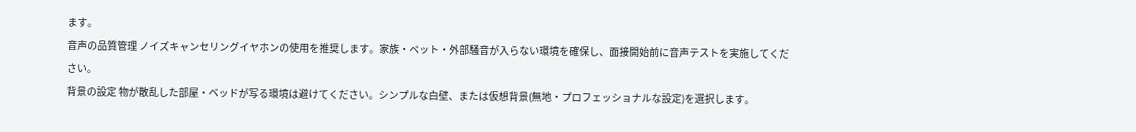ます。
音声の品質管理 ノイズキャンセリングイヤホンの使用を推奨します。家族・ペット・外部騒音が入らない環境を確保し、面接開始前に音声テストを実施してください。
背景の設定 物が散乱した部屋・ベッドが写る環境は避けてください。シンプルな白壁、または仮想背景(無地・プロフェッショナルな設定)を選択します。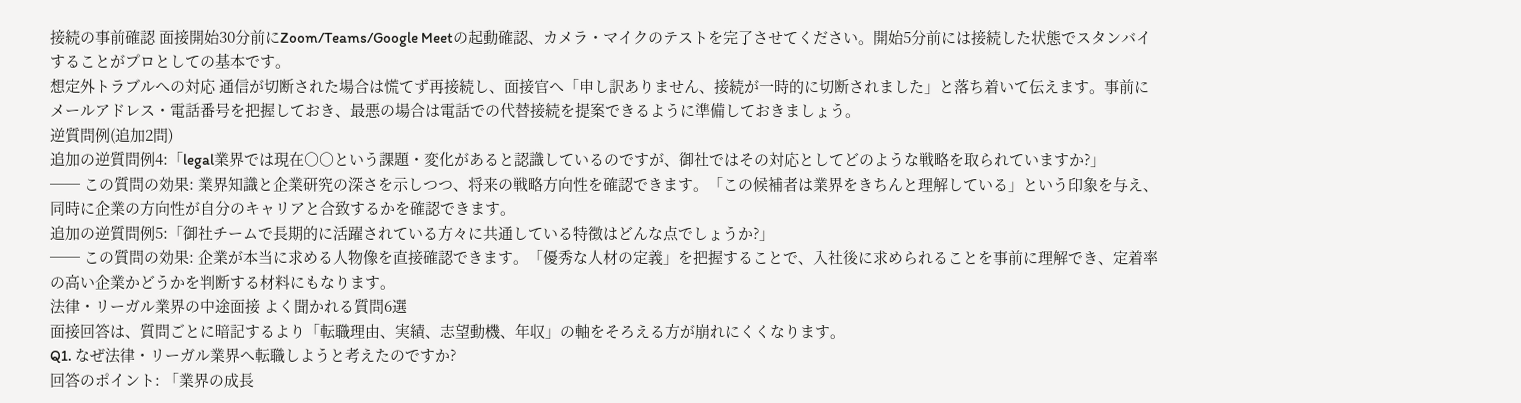接続の事前確認 面接開始30分前にZoom/Teams/Google Meetの起動確認、カメラ・マイクのテストを完了させてください。開始5分前には接続した状態でスタンバイすることがプロとしての基本です。
想定外トラブルへの対応 通信が切断された場合は慌てず再接続し、面接官へ「申し訳ありません、接続が一時的に切断されました」と落ち着いて伝えます。事前にメールアドレス・電話番号を把握しておき、最悪の場合は電話での代替接続を提案できるように準備しておきましょう。
逆質問例(追加2問)
追加の逆質問例4:「legal業界では現在○○という課題・変化があると認識しているのですが、御社ではその対応としてどのような戦略を取られていますか?」
── この質問の効果: 業界知識と企業研究の深さを示しつつ、将来の戦略方向性を確認できます。「この候補者は業界をきちんと理解している」という印象を与え、同時に企業の方向性が自分のキャリアと合致するかを確認できます。
追加の逆質問例5:「御社チームで長期的に活躍されている方々に共通している特徴はどんな点でしょうか?」
── この質問の効果: 企業が本当に求める人物像を直接確認できます。「優秀な人材の定義」を把握することで、入社後に求められることを事前に理解でき、定着率の高い企業かどうかを判断する材料にもなります。
法律・リーガル業界の中途面接 よく聞かれる質問6選
面接回答は、質問ごとに暗記するより「転職理由、実績、志望動機、年収」の軸をそろえる方が崩れにくくなります。
Q1. なぜ法律・リーガル業界へ転職しようと考えたのですか?
回答のポイント: 「業界の成長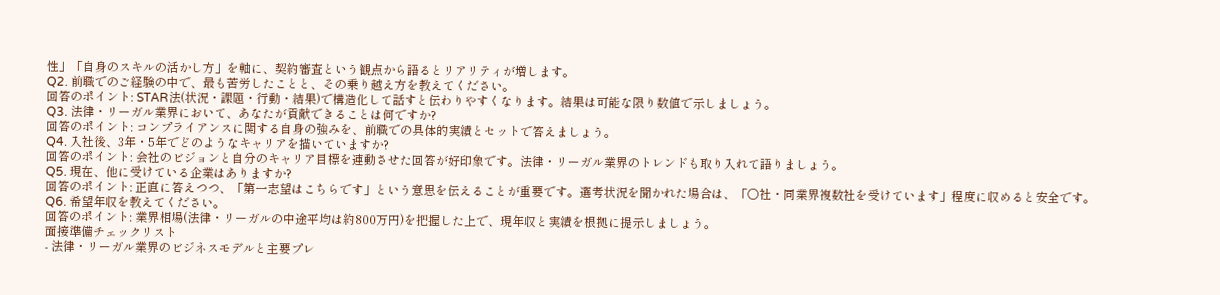性」「自身のスキルの活かし方」を軸に、契約審査という観点から語るとリアリティが増します。
Q2. 前職でのご経験の中で、最も苦労したことと、その乗り越え方を教えてください。
回答のポイント: STAR法(状況・課題・行動・結果)で構造化して話すと伝わりやすくなります。結果は可能な限り数値で示しましょう。
Q3. 法律・リーガル業界において、あなたが貢献できることは何ですか?
回答のポイント: コンプライアンスに関する自身の強みを、前職での具体的実績とセットで答えましょう。
Q4. 入社後、3年・5年でどのようなキャリアを描いていますか?
回答のポイント: 会社のビジョンと自分のキャリア目標を連動させた回答が好印象です。法律・リーガル業界のトレンドも取り入れて語りましょう。
Q5. 現在、他に受けている企業はありますか?
回答のポイント: 正直に答えつつ、「第一志望はこちらです」という意思を伝えることが重要です。選考状況を聞かれた場合は、「○社・同業界複数社を受けています」程度に収めると安全です。
Q6. 希望年収を教えてください。
回答のポイント: 業界相場(法律・リーガルの中途平均は約800万円)を把握した上で、現年収と実績を根拠に提示しましょう。
面接準備チェックリスト
- 法律・リーガル業界のビジネスモデルと主要プレ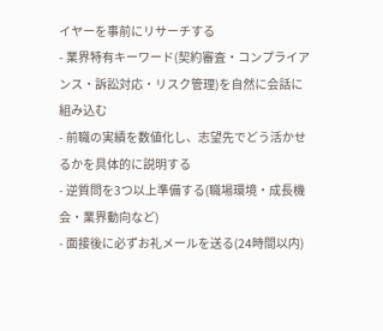イヤーを事前にリサーチする
- 業界特有キーワード(契約審査・コンプライアンス・訴訟対応・リスク管理)を自然に会話に組み込む
- 前職の実績を数値化し、志望先でどう活かせるかを具体的に説明する
- 逆質問を3つ以上準備する(職場環境・成長機会・業界動向など)
- 面接後に必ずお礼メールを送る(24時間以内)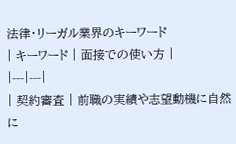法律・リーガル業界のキーワード
| キーワード | 面接での使い方 |
|---|---|
| 契約審査 | 前職の実績や志望動機に自然に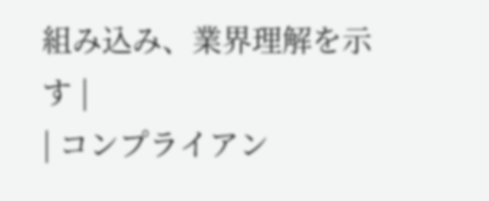組み込み、業界理解を示す |
| コンプライアン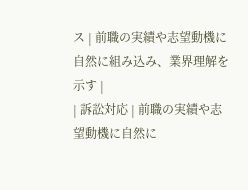ス | 前職の実績や志望動機に自然に組み込み、業界理解を示す |
| 訴訟対応 | 前職の実績や志望動機に自然に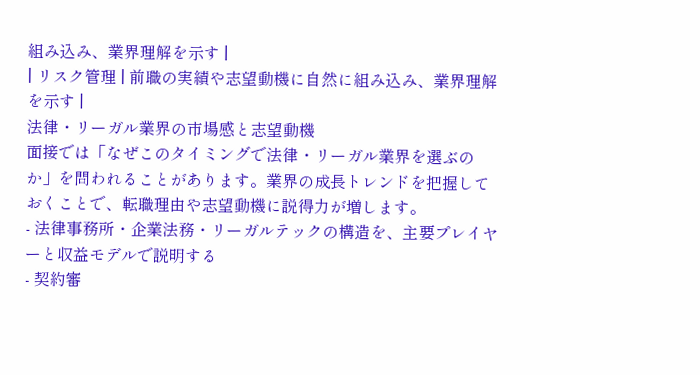組み込み、業界理解を示す |
| リスク管理 | 前職の実績や志望動機に自然に組み込み、業界理解を示す |
法律・リーガル業界の市場感と志望動機
面接では「なぜこのタイミングで法律・リーガル業界を選ぶのか」を問われることがあります。業界の成長トレンドを把握しておくことで、転職理由や志望動機に説得力が増します。
- 法律事務所・企業法務・リーガルテックの構造を、主要プレイヤーと収益モデルで説明する
- 契約審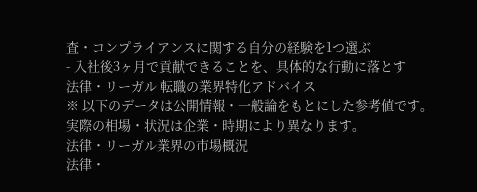査・コンプライアンスに関する自分の経験を1つ選ぶ
- 入社後3ヶ月で貢献できることを、具体的な行動に落とす
法律・リーガル 転職の業界特化アドバイス
※ 以下のデータは公開情報・一般論をもとにした参考値です。実際の相場・状況は企業・時期により異なります。
法律・リーガル業界の市場概況
法律・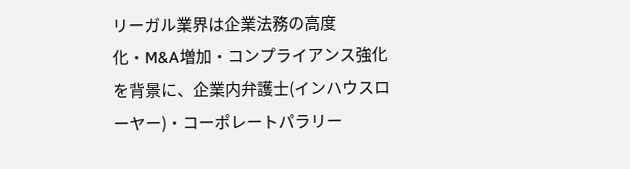リーガル業界は企業法務の高度化・M&A増加・コンプライアンス強化を背景に、企業内弁護士(インハウスローヤー)・コーポレートパラリー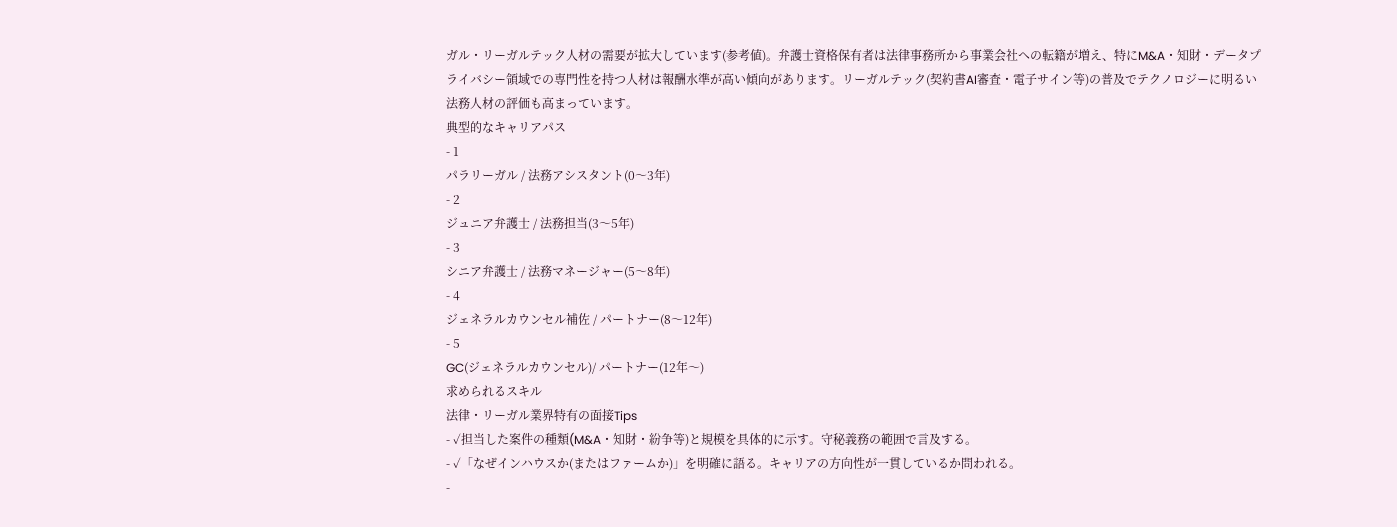ガル・リーガルテック人材の需要が拡大しています(参考値)。弁護士資格保有者は法律事務所から事業会社への転籍が増え、特にM&A・知財・データプライバシー領域での専門性を持つ人材は報酬水準が高い傾向があります。リーガルテック(契約書AI審査・電子サイン等)の普及でテクノロジーに明るい法務人材の評価も高まっています。
典型的なキャリアパス
- 1
パラリーガル / 法務アシスタント(0〜3年)
- 2
ジュニア弁護士 / 法務担当(3〜5年)
- 3
シニア弁護士 / 法務マネージャー(5〜8年)
- 4
ジェネラルカウンセル補佐 / パートナー(8〜12年)
- 5
GC(ジェネラルカウンセル)/ パートナー(12年〜)
求められるスキル
法律・リーガル業界特有の面接Tips
- ✓担当した案件の種類(M&A・知財・紛争等)と規模を具体的に示す。守秘義務の範囲で言及する。
- ✓「なぜインハウスか(またはファームか)」を明確に語る。キャリアの方向性が一貫しているか問われる。
-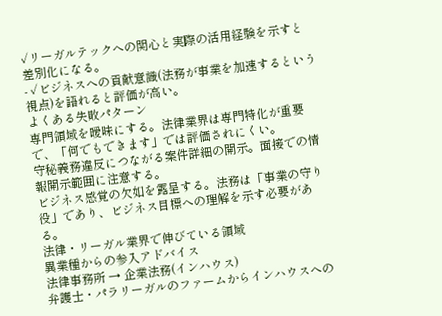✓リーガルテックへの関心と実際の活用経験を示すと差別化になる。
- ✓ビジネスへの貢献意識(法務が事業を加速するという視点)を語れると評価が高い。
よくある失敗パターン
専門領域を曖昧にする。法律業界は専門特化が重要で、「何でもできます」では評価されにくい。
守秘義務違反につながる案件詳細の開示。面接での情報開示範囲に注意する。
ビジネス感覚の欠如を露呈する。法務は「事業の守り役」であり、ビジネス目標への理解を示す必要がある。
法律・リーガル業界で伸びている領域
異業種からの参入アドバイス
法律事務所 → 企業法務(インハウス)
弁護士・パラリーガルのファームからインハウスへの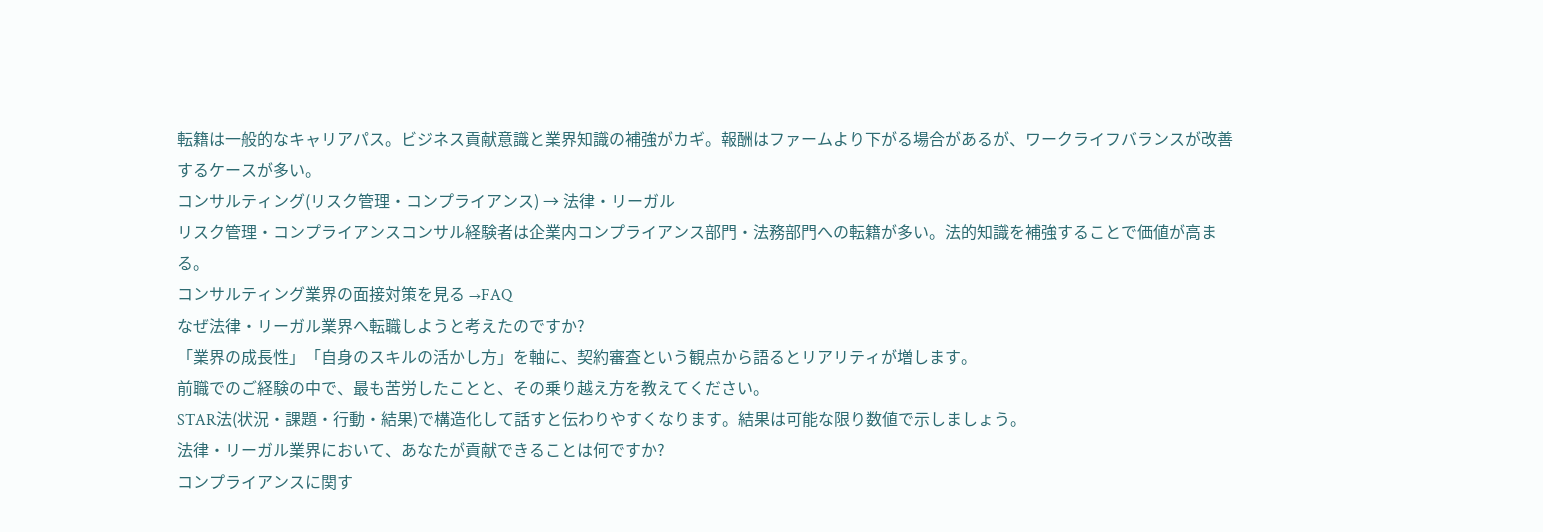転籍は一般的なキャリアパス。ビジネス貢献意識と業界知識の補強がカギ。報酬はファームより下がる場合があるが、ワークライフバランスが改善するケースが多い。
コンサルティング(リスク管理・コンプライアンス) → 法律・リーガル
リスク管理・コンプライアンスコンサル経験者は企業内コンプライアンス部門・法務部門への転籍が多い。法的知識を補強することで価値が高まる。
コンサルティング業界の面接対策を見る →FAQ
なぜ法律・リーガル業界へ転職しようと考えたのですか?
「業界の成長性」「自身のスキルの活かし方」を軸に、契約審査という観点から語るとリアリティが増します。
前職でのご経験の中で、最も苦労したことと、その乗り越え方を教えてください。
STAR法(状況・課題・行動・結果)で構造化して話すと伝わりやすくなります。結果は可能な限り数値で示しましょう。
法律・リーガル業界において、あなたが貢献できることは何ですか?
コンプライアンスに関す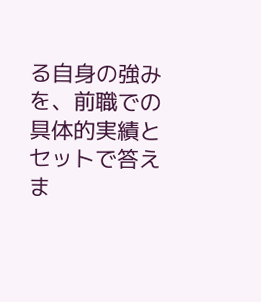る自身の強みを、前職での具体的実績とセットで答えま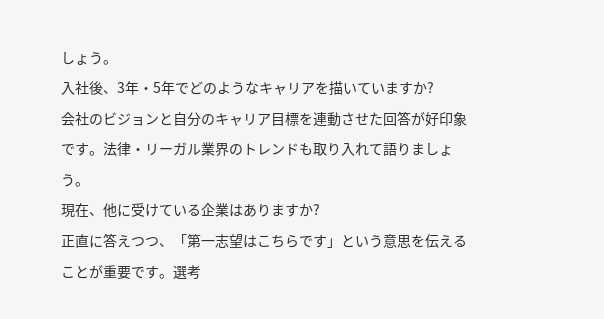しょう。
入社後、3年・5年でどのようなキャリアを描いていますか?
会社のビジョンと自分のキャリア目標を連動させた回答が好印象です。法律・リーガル業界のトレンドも取り入れて語りましょう。
現在、他に受けている企業はありますか?
正直に答えつつ、「第一志望はこちらです」という意思を伝えることが重要です。選考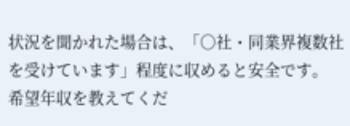状況を聞かれた場合は、「○社・同業界複数社を受けています」程度に収めると安全です。
希望年収を教えてくだ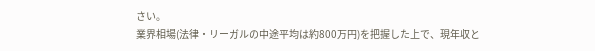さい。
業界相場(法律・リーガルの中途平均は約800万円)を把握した上で、現年収と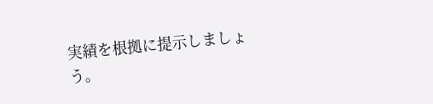実績を根拠に提示しましょう。